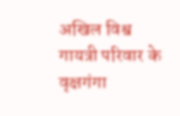अखिल विश्व गायत्री परिवार के वृक्षगंगा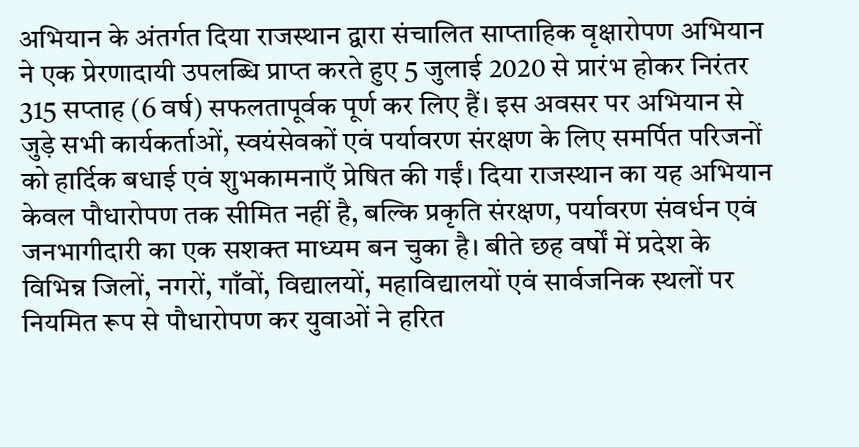अभियान के अंतर्गत दिया राजस्थान द्वारा संचालित साप्ताहिक वृक्षारोपण अभियान ने एक प्रेरणादायी उपलब्धि प्राप्त करते हुए 5 जुलाई 2020 से प्रारंभ होकर निरंतर 315 सप्ताह (6 वर्ष) सफलतापूर्वक पूर्ण कर लिए हैं। इस अवसर पर अभियान से जुड़े सभी कार्यकर्ताओं, स्वयंसेवकों एवं पर्यावरण संरक्षण के लिए समर्पित परिजनों को हार्दिक बधाई एवं शुभकामनाएँ प्रेषित की गईं। दिया राजस्थान का यह अभियान केवल पौधारोपण तक सीमित नहीं है, बल्कि प्रकृति संरक्षण, पर्यावरण संवर्धन एवं जनभागीदारी का एक सशक्त माध्यम बन चुका है। बीते छह वर्षों में प्रदेश के विभिन्न जिलों, नगरों, गाँवों, विद्यालयों, महाविद्यालयों एवं सार्वजनिक स्थलों पर नियमित रूप से पौधारोपण कर युवाओं ने हरित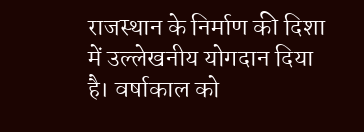राजस्थान के निर्माण की दिशा में उल्लेखनीय योगदान दिया है। वर्षाकाल को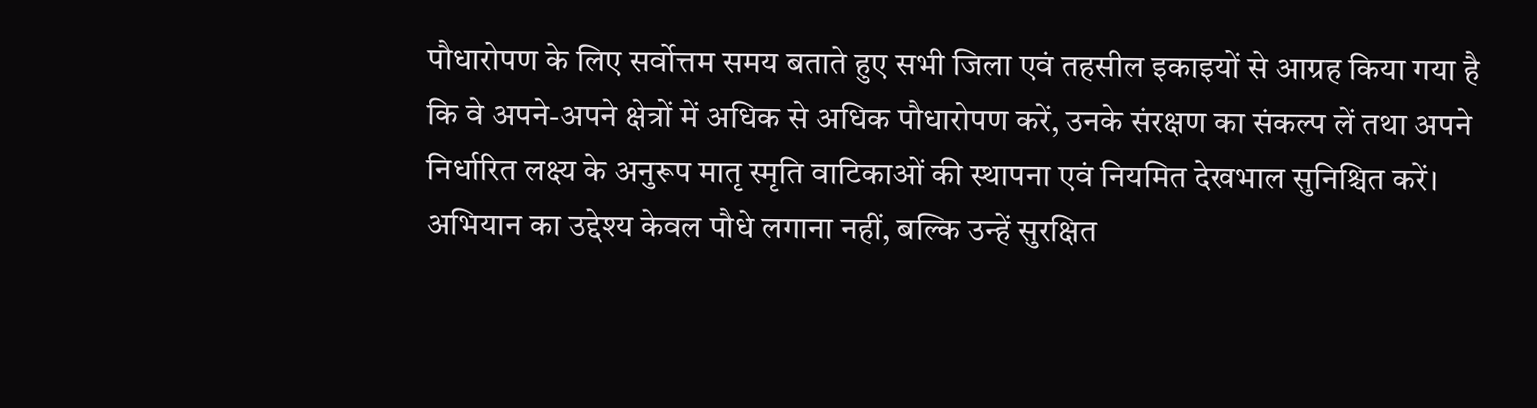पौधारोपण के लिए सर्वोत्तम समय बताते हुए सभी जिला एवं तहसील इकाइयों से आग्रह किया गया है कि वे अपने-अपने क्षेत्रों में अधिक से अधिक पौधारोपण करें, उनके संरक्षण का संकल्प लें तथा अपने निर्धारित लक्ष्य के अनुरूप मातृ स्मृति वाटिकाओं की स्थापना एवं नियमित देखभाल सुनिश्चित करें। अभियान का उद्देश्य केवल पौधे लगाना नहीं, बल्कि उन्हें सुरक्षित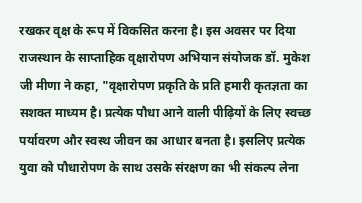रखकर वृक्ष के रूप में विकसित करना है। इस अवसर पर दिया राजस्थान के साप्ताहिक वृक्षारोपण अभियान संयोजक डॉ. मुकेश जी मीणा ने कहा, "वृक्षारोपण प्रकृति के प्रति हमारी कृतज्ञता का सशक्त माध्यम है। प्रत्येक पौधा आने वाली पीढ़ियों के लिए स्वच्छ पर्यावरण और स्वस्थ जीवन का आधार बनता है। इसलिए प्रत्येक युवा को पौधारोपण के साथ उसके संरक्षण का भी संकल्प लेना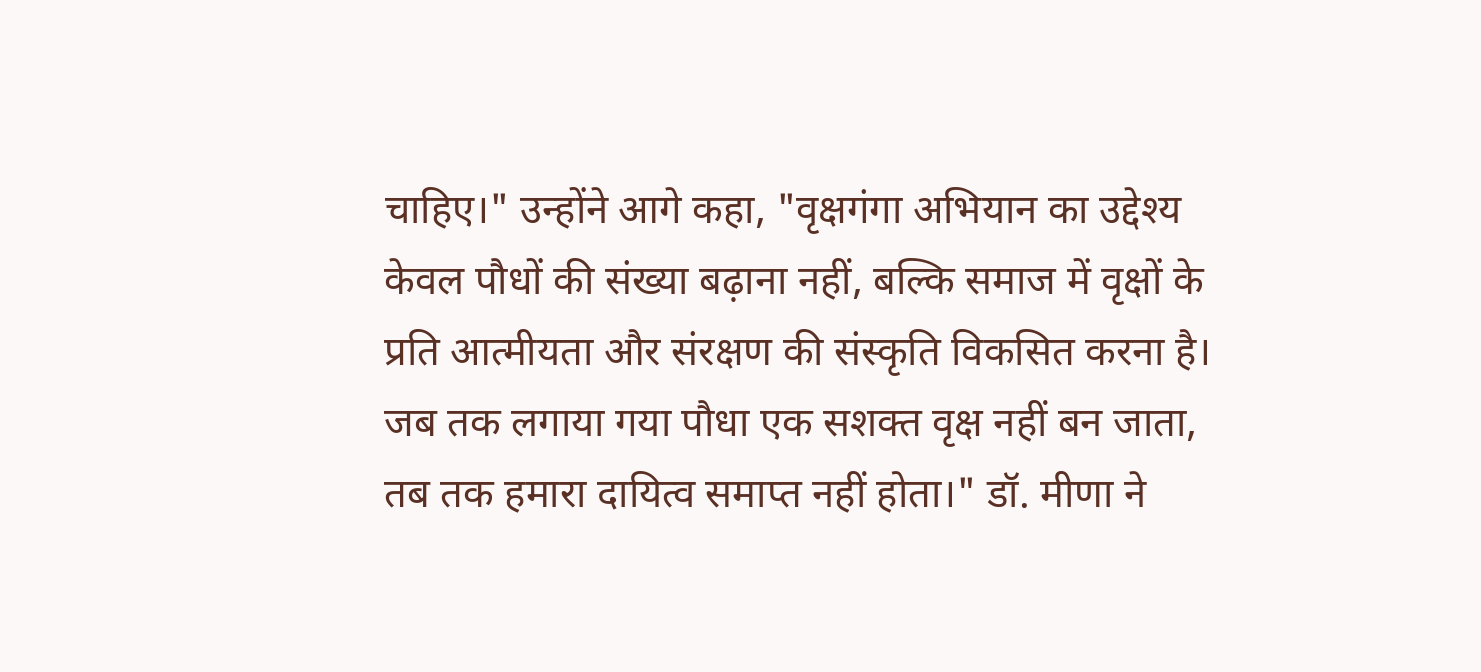चाहिए।" उन्होंने आगे कहा, "वृक्षगंगा अभियान का उद्देश्य केवल पौधों की संख्या बढ़ाना नहीं, बल्कि समाज में वृक्षों के प्रति आत्मीयता और संरक्षण की संस्कृति विकसित करना है। जब तक लगाया गया पौधा एक सशक्त वृक्ष नहीं बन जाता, तब तक हमारा दायित्व समाप्त नहीं होता।" डॉ. मीणा ने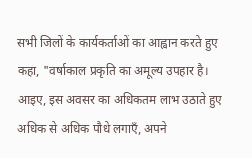सभी जिलों के कार्यकर्ताओं का आह्वान करते हुए कहा, "वर्षाकाल प्रकृति का अमूल्य उपहार है। आइए, इस अवसर का अधिकतम लाभ उठाते हुए अधिक से अधिक पौधे लगाएँ, अपने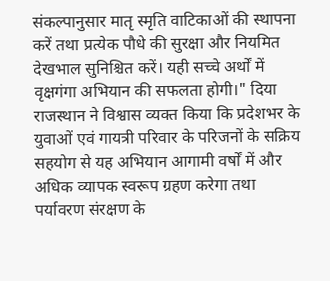संकल्पानुसार मातृ स्मृति वाटिकाओं की स्थापना करें तथा प्रत्येक पौधे की सुरक्षा और नियमित देखभाल सुनिश्चित करें। यही सच्चे अर्थों में वृक्षगंगा अभियान की सफलता होगी।" दिया राजस्थान ने विश्वास व्यक्त किया कि प्रदेशभर के युवाओं एवं गायत्री परिवार के परिजनों के सक्रिय सहयोग से यह अभियान आगामी वर्षों में और अधिक व्यापक स्वरूप ग्रहण करेगा तथा पर्यावरण संरक्षण के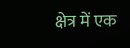क्षेत्र में एक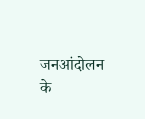जनआंदोलन के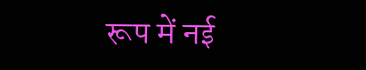रूप में नई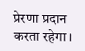प्रेरणा प्रदान करता रहेगा।